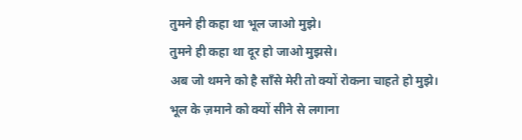तुमने ही कहा था भूल जाओ मुझे।
तुमने ही कहा था दूर हो जाओ मुझसे।
अब जो थमने को है साँसे मेरी तो क्यों रोकना चाहते हो मुझे।
भूल के ज़माने को क्यों सीने से लगाना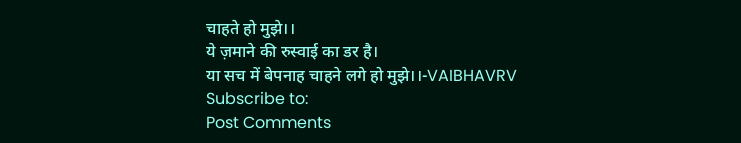चाहते हो मुझे।।
ये ज़माने की रुस्वाई का डर है।
या सच में बेपनाह चाहने लगे हो मुझे।।-VAIBHAVRV
Subscribe to:
Post Comments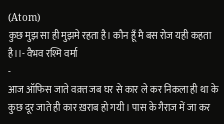(Atom)
कुछ मुझ सा ही मुझमे रहता है। कौन हूँ मै बस रोज यही कहता है।।- वैभव रश्मि वर्मा
-
आज ऑफिस जाते वक़्त जब घर से कार ले कर निकला ही था के कुछ दूर जाते ही कार ख़राब हो गयी। पास के गैराज में जा कर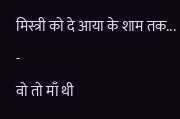मिस्त्री को दे आया के शाम तक...
-
वो तो माँ थी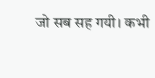जो सब सह गयी। कभी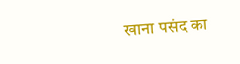खाना पसंद का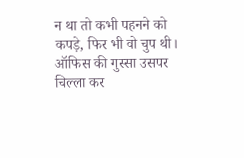न था तो कभी पहनने को कपड़े, फिर भी वो चुप थी। ऑफिस की गुस्सा उसपर चिल्ला कर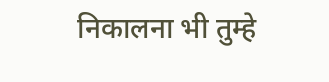निकालना भी तुम्हे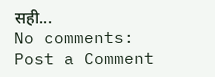सही...
No comments:
Post a Comment